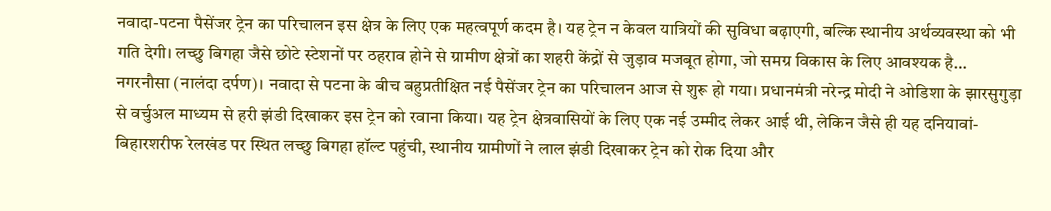नवादा-पटना पैसेंजर ट्रेन का परिचालन इस क्षेत्र के लिए एक महत्वपूर्ण कदम है। यह ट्रेन न केवल यात्रियों की सुविधा बढ़ाएगी, बल्कि स्थानीय अर्थव्यवस्था को भी गति देगी। लच्छु बिगहा जैसे छोटे स्टेशनों पर ठहराव होने से ग्रामीण क्षेत्रों का शहरी केंद्रों से जुड़ाव मजबूत होगा, जो समग्र विकास के लिए आवश्यक है…
नगरनौसा (नालंदा दर्पण)। नवादा से पटना के बीच बहुप्रतीक्षित नई पैसेंजर ट्रेन का परिचालन आज से शुरू हो गया। प्रधानमंत्री नरेन्द्र मोदी ने ओडिशा के झारसुगुड़ा से वर्चुअल माध्यम से हरी झंडी दिखाकर इस ट्रेन को रवाना किया। यह ट्रेन क्षेत्रवासियों के लिए एक नई उम्मीद लेकर आई थी, लेकिन जैसे ही यह दनियावां-बिहारशरीफ रेलखंड पर स्थित लच्छु बिगहा हॉल्ट पहुंची, स्थानीय ग्रामीणों ने लाल झंडी दिखाकर ट्रेन को रोक दिया और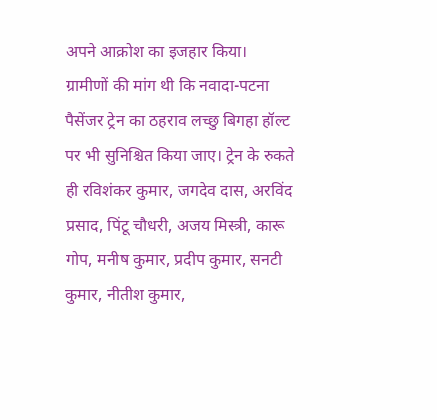अपने आक्रोश का इजहार किया।
ग्रामीणों की मांग थी कि नवादा-पटना पैसेंजर ट्रेन का ठहराव लच्छु बिगहा हॉल्ट पर भी सुनिश्चित किया जाए। ट्रेन के रुकते ही रविशंकर कुमार, जगदेव दास, अरविंद प्रसाद, पिंटू चौधरी, अजय मिस्त्री, कारू गोप, मनीष कुमार, प्रदीप कुमार, सनटी कुमार, नीतीश कुमार,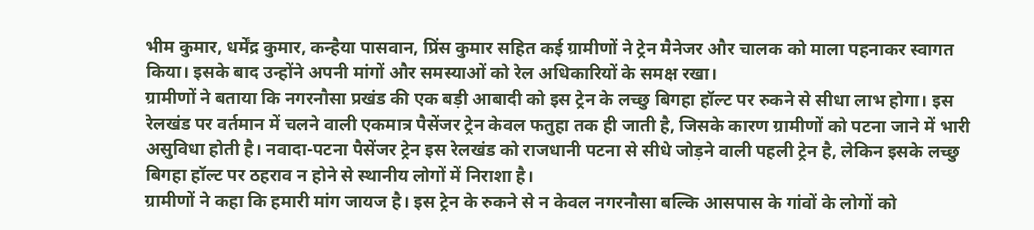भीम कुमार, धर्मेंद्र कुमार, कन्हैया पासवान, प्रिंस कुमार सहित कई ग्रामीणों ने ट्रेन मैनेजर और चालक को माला पहनाकर स्वागत किया। इसके बाद उन्होंने अपनी मांगों और समस्याओं को रेल अधिकारियों के समक्ष रखा।
ग्रामीणों ने बताया कि नगरनौसा प्रखंड की एक बड़ी आबादी को इस ट्रेन के लच्छु बिगहा हॉल्ट पर रुकने से सीधा लाभ होगा। इस रेलखंड पर वर्तमान में चलने वाली एकमात्र पैसेंजर ट्रेन केवल फतुहा तक ही जाती है, जिसके कारण ग्रामीणों को पटना जाने में भारी असुविधा होती है। नवादा-पटना पैसेंजर ट्रेन इस रेलखंड को राजधानी पटना से सीधे जोड़ने वाली पहली ट्रेन है, लेकिन इसके लच्छु बिगहा हॉल्ट पर ठहराव न होने से स्थानीय लोगों में निराशा है।
ग्रामीणों ने कहा कि हमारी मांग जायज है। इस ट्रेन के रुकने से न केवल नगरनौसा बल्कि आसपास के गांवों के लोगों को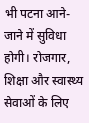भी पटना आने-जाने में सुविधा होगी। रोजगार, शिक्षा और स्वास्थ्य सेवाओं के लिए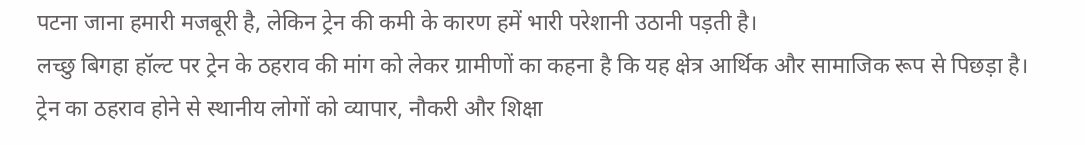पटना जाना हमारी मजबूरी है, लेकिन ट्रेन की कमी के कारण हमें भारी परेशानी उठानी पड़ती है।
लच्छु बिगहा हॉल्ट पर ट्रेन के ठहराव की मांग को लेकर ग्रामीणों का कहना है कि यह क्षेत्र आर्थिक और सामाजिक रूप से पिछड़ा है। ट्रेन का ठहराव होने से स्थानीय लोगों को व्यापार, नौकरी और शिक्षा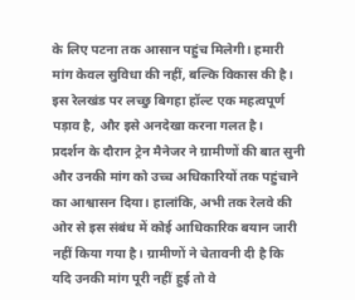के लिए पटना तक आसान पहुंच मिलेगी। हमारी मांग केवल सुविधा की नहीं, बल्कि विकास की है। इस रेलखंड पर लच्छु बिगहा हॉल्ट एक महत्वपूर्ण पड़ाव है, और इसे अनदेखा करना गलत है।
प्रदर्शन के दौरान ट्रेन मैनेजर ने ग्रामीणों की बात सुनी और उनकी मांग को उच्च अधिकारियों तक पहुंचाने का आश्वासन दिया। हालांकि, अभी तक रेलवे की ओर से इस संबंध में कोई आधिकारिक बयान जारी नहीं किया गया है। ग्रामीणों ने चेतावनी दी है कि यदि उनकी मांग पूरी नहीं हुई तो वे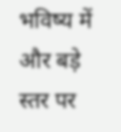भविष्य में और बड़े स्तर पर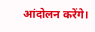आंदोलन करेंगे।